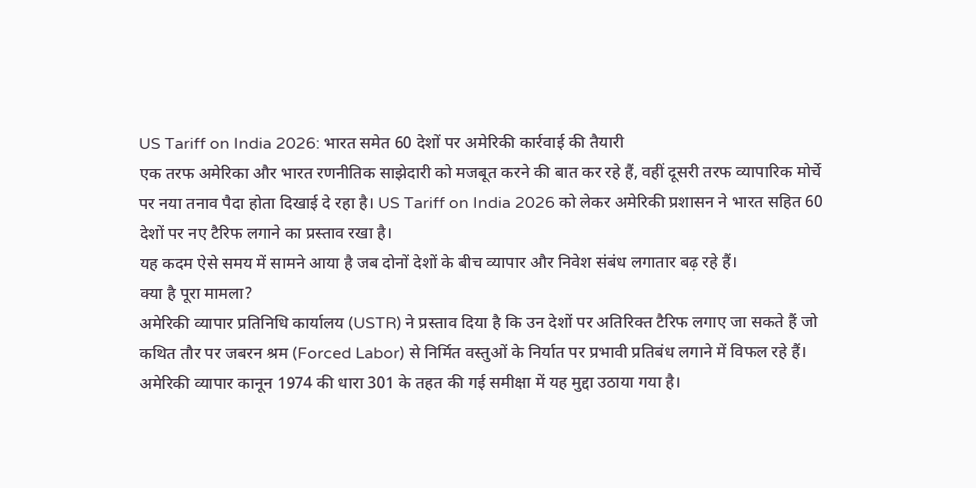US Tariff on India 2026: भारत समेत 60 देशों पर अमेरिकी कार्रवाई की तैयारी
एक तरफ अमेरिका और भारत रणनीतिक साझेदारी को मजबूत करने की बात कर रहे हैं, वहीं दूसरी तरफ व्यापारिक मोर्चे पर नया तनाव पैदा होता दिखाई दे रहा है। US Tariff on India 2026 को लेकर अमेरिकी प्रशासन ने भारत सहित 60 देशों पर नए टैरिफ लगाने का प्रस्ताव रखा है।
यह कदम ऐसे समय में सामने आया है जब दोनों देशों के बीच व्यापार और निवेश संबंध लगातार बढ़ रहे हैं।
क्या है पूरा मामला?
अमेरिकी व्यापार प्रतिनिधि कार्यालय (USTR) ने प्रस्ताव दिया है कि उन देशों पर अतिरिक्त टैरिफ लगाए जा सकते हैं जो कथित तौर पर जबरन श्रम (Forced Labor) से निर्मित वस्तुओं के निर्यात पर प्रभावी प्रतिबंध लगाने में विफल रहे हैं।
अमेरिकी व्यापार कानून 1974 की धारा 301 के तहत की गई समीक्षा में यह मुद्दा उठाया गया है।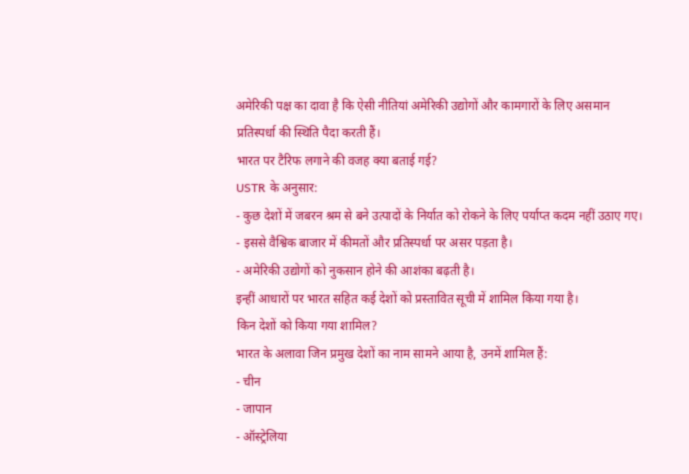अमेरिकी पक्ष का दावा है कि ऐसी नीतियां अमेरिकी उद्योगों और कामगारों के लिए असमान प्रतिस्पर्धा की स्थिति पैदा करती हैं।
भारत पर टैरिफ लगाने की वजह क्या बताई गई?
USTR के अनुसार:
- कुछ देशों में जबरन श्रम से बने उत्पादों के निर्यात को रोकने के लिए पर्याप्त कदम नहीं उठाए गए।
- इससे वैश्विक बाजार में कीमतों और प्रतिस्पर्धा पर असर पड़ता है।
- अमेरिकी उद्योगों को नुकसान होने की आशंका बढ़ती है।
इन्हीं आधारों पर भारत सहित कई देशों को प्रस्तावित सूची में शामिल किया गया है।
किन देशों को किया गया शामिल?
भारत के अलावा जिन प्रमुख देशों का नाम सामने आया है, उनमें शामिल हैं:
- चीन
- जापान
- ऑस्ट्रेलिया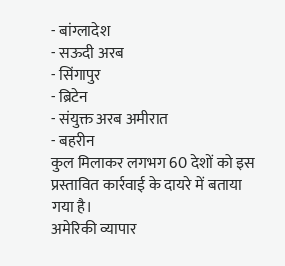- बांग्लादेश
- सऊदी अरब
- सिंगापुर
- ब्रिटेन
- संयुक्त अरब अमीरात
- बहरीन
कुल मिलाकर लगभग 60 देशों को इस प्रस्तावित कार्रवाई के दायरे में बताया गया है।
अमेरिकी व्यापार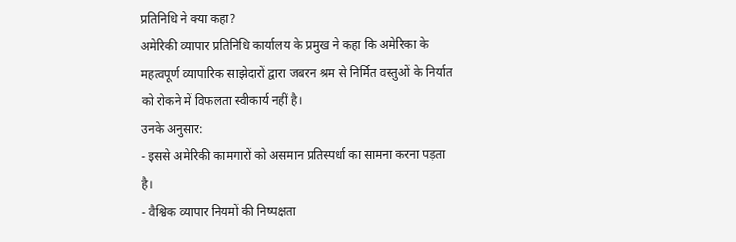प्रतिनिधि ने क्या कहा?
अमेरिकी व्यापार प्रतिनिधि कार्यालय के प्रमुख ने कहा कि अमेरिका के महत्वपूर्ण व्यापारिक साझेदारों द्वारा जबरन श्रम से निर्मित वस्तुओं के निर्यात को रोकने में विफलता स्वीकार्य नहीं है।
उनके अनुसार:
- इससे अमेरिकी कामगारों को असमान प्रतिस्पर्धा का सामना करना पड़ता है।
- वैश्विक व्यापार नियमों की निष्पक्षता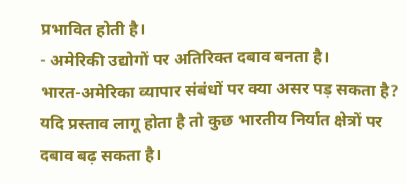प्रभावित होती है।
- अमेरिकी उद्योगों पर अतिरिक्त दबाव बनता है।
भारत-अमेरिका व्यापार संबंधों पर क्या असर पड़ सकता है?
यदि प्रस्ताव लागू होता है तो कुछ भारतीय निर्यात क्षेत्रों पर दबाव बढ़ सकता है।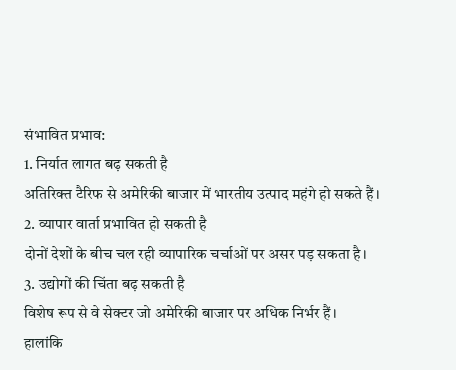संभावित प्रभाव:
1. निर्यात लागत बढ़ सकती है
अतिरिक्त टैरिफ से अमेरिकी बाजार में भारतीय उत्पाद महंगे हो सकते हैं।
2. व्यापार वार्ता प्रभावित हो सकती है
दोनों देशों के बीच चल रही व्यापारिक चर्चाओं पर असर पड़ सकता है।
3. उद्योगों की चिंता बढ़ सकती है
विशेष रूप से वे सेक्टर जो अमेरिकी बाजार पर अधिक निर्भर हैं।
हालांकि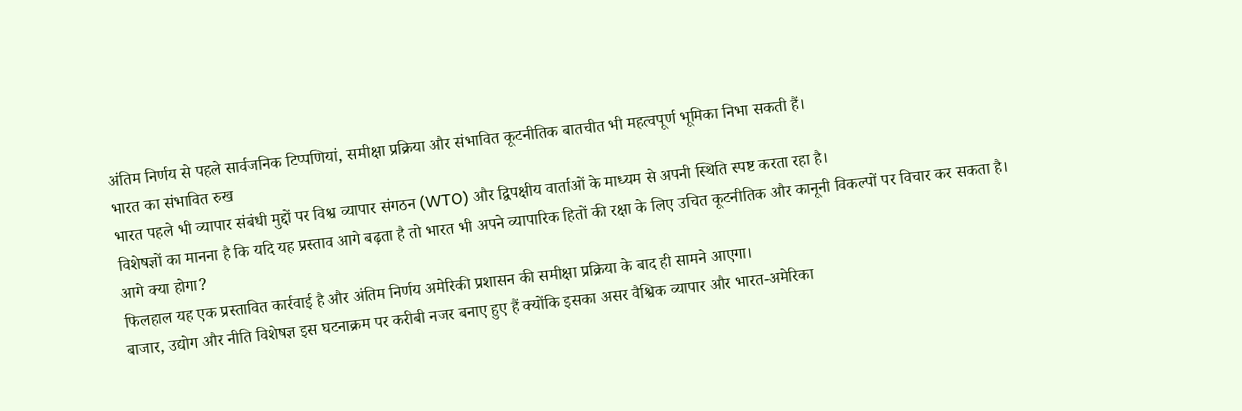अंतिम निर्णय से पहले सार्वजनिक टिप्पणियां, समीक्षा प्रक्रिया और संभावित कूटनीतिक बातचीत भी महत्वपूर्ण भूमिका निभा सकती हैं।
भारत का संभावित रुख
भारत पहले भी व्यापार संबंधी मुद्दों पर विश्व व्यापार संगठन (WTO) और द्विपक्षीय वार्ताओं के माध्यम से अपनी स्थिति स्पष्ट करता रहा है।
विशेषज्ञों का मानना है कि यदि यह प्रस्ताव आगे बढ़ता है तो भारत भी अपने व्यापारिक हितों की रक्षा के लिए उचित कूटनीतिक और कानूनी विकल्पों पर विचार कर सकता है।
आगे क्या होगा?
फिलहाल यह एक प्रस्तावित कार्रवाई है और अंतिम निर्णय अमेरिकी प्रशासन की समीक्षा प्रक्रिया के बाद ही सामने आएगा।
बाजार, उद्योग और नीति विशेषज्ञ इस घटनाक्रम पर करीबी नजर बनाए हुए हैं क्योंकि इसका असर वैश्विक व्यापार और भारत-अमेरिका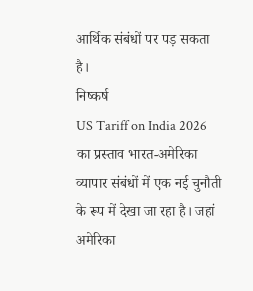आर्थिक संबंधों पर पड़ सकता है।
निष्कर्ष
US Tariff on India 2026 का प्रस्ताव भारत-अमेरिका व्यापार संबंधों में एक नई चुनौती के रूप में देखा जा रहा है। जहां अमेरिका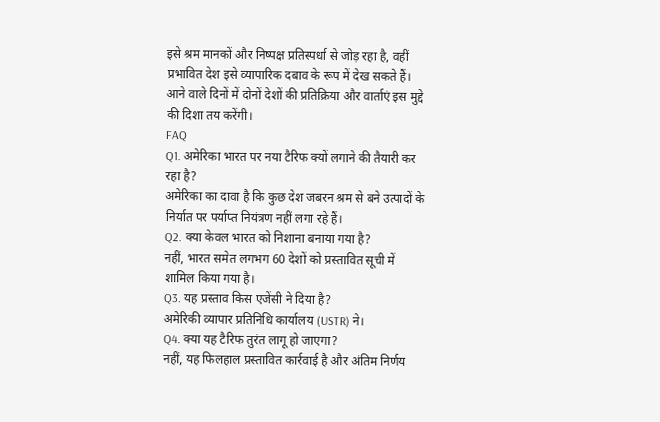इसे श्रम मानकों और निष्पक्ष प्रतिस्पर्धा से जोड़ रहा है, वहीं प्रभावित देश इसे व्यापारिक दबाव के रूप में देख सकते हैं। आने वाले दिनों में दोनों देशों की प्रतिक्रिया और वार्ताएं इस मुद्दे की दिशा तय करेंगी।
FAQ
Q1. अमेरिका भारत पर नया टैरिफ क्यों लगाने की तैयारी कर रहा है?
अमेरिका का दावा है कि कुछ देश जबरन श्रम से बने उत्पादों के निर्यात पर पर्याप्त नियंत्रण नहीं लगा रहे हैं।
Q2. क्या केवल भारत को निशाना बनाया गया है?
नहीं, भारत समेत लगभग 60 देशों को प्रस्तावित सूची में शामिल किया गया है।
Q3. यह प्रस्ताव किस एजेंसी ने दिया है?
अमेरिकी व्यापार प्रतिनिधि कार्यालय (USTR) ने।
Q4. क्या यह टैरिफ तुरंत लागू हो जाएगा?
नहीं, यह फिलहाल प्रस्तावित कार्रवाई है और अंतिम निर्णय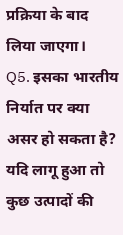प्रक्रिया के बाद लिया जाएगा।
Q5. इसका भारतीय निर्यात पर क्या असर हो सकता है?
यदि लागू हुआ तो कुछ उत्पादों की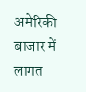अमेरिकी बाजार में लागत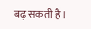बढ़ सकती है।